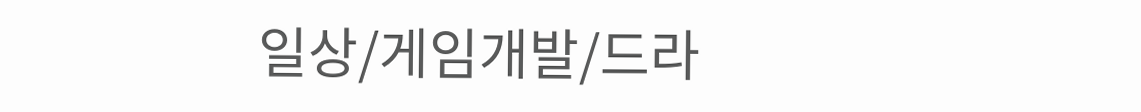일상/게임개발/드라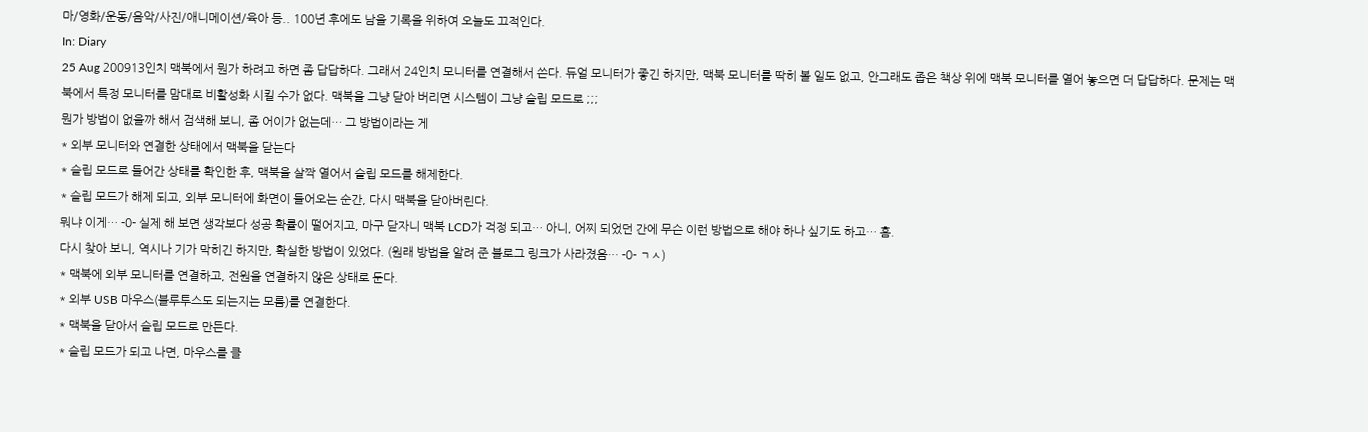마/영화/운동/음악/사진/애니메이션/육아 등.. 100년 후에도 남을 기록을 위하여 오늘도 끄적인다.
In: Diary
25 Aug 200913인치 맥북에서 뭔가 하려고 하면 좀 답답하다. 그래서 24인치 모니터를 연결해서 쓴다. 듀얼 모니터가 좋긴 하지만, 맥북 모니터를 딱히 볼 일도 없고, 안그래도 좁은 책상 위에 맥북 모니터를 열어 놓으면 더 답답하다. 문제는 맥북에서 특정 모니터를 맘대로 비활성화 시킬 수가 없다. 맥북을 그냥 닫아 버리면 시스템이 그냥 슬립 모드로 ;;;
뭔가 방법이 없을까 해서 검색해 보니, 좀 어이가 없는데… 그 방법이라는 게
* 외부 모니터와 연결한 상태에서 맥북을 닫는다
* 슬립 모드로 들어간 상태를 확인한 후, 맥북을 살짝 열어서 슬립 모드를 해제한다.
* 슬립 모드가 해제 되고, 외부 모니터에 화면이 들어오는 순간, 다시 맥북을 닫아버린다.
뭐냐 이게… -0- 실제 해 보면 생각보다 성공 확률이 떨어지고, 마구 닫자니 맥북 LCD가 걱정 되고… 아니, 어찌 되었던 간에 무슨 이런 방법으로 해야 하나 싶기도 하고… 흠.
다시 찾아 보니, 역시나 기가 막히긴 하지만, 확실한 방법이 있었다. (원래 방법을 알려 준 블로그 링크가 사라졌음… -0- ㄱㅅ)
* 맥북에 외부 모니터를 연결하고, 전원을 연결하지 않은 상태로 둔다.
* 외부 USB 마우스(블루투스도 되는지는 모름)를 연결한다.
* 맥북을 닫아서 슬립 모드로 만든다.
* 슬립 모드가 되고 나면, 마우스를 클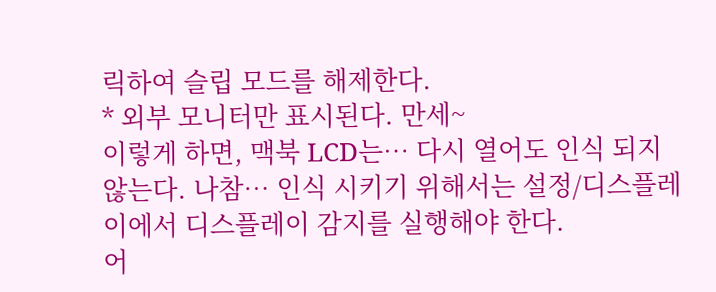릭하여 슬립 모드를 해제한다.
* 외부 모니터만 표시된다. 만세~
이렇게 하면, 맥북 LCD는… 다시 열어도 인식 되지 않는다. 나참… 인식 시키기 위해서는 설정/디스플레이에서 디스플레이 감지를 실행해야 한다.
어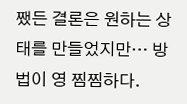쨌든 결론은 원하는 상태를 만들었지만… 방법이 영 찜찜하다.